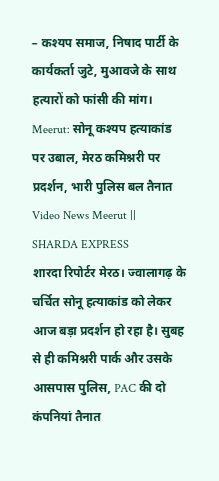– कश्यप समाज, निषाद पार्टी के कार्यकर्ता जुटे, मुआवजे के साथ हत्यारों को फांसी की मांग।
Meerut: सोनू कश्यप हत्याकांड पर उबाल, मेरठ कमिश्नरी पर प्रदर्शन, भारी पुलिस बल तैनात
Video News Meerut || SHARDA EXPRESS
शारदा रिपोर्टर मेरठ। ज्वालागढ़ के चर्चित सोनू हत्याकांड को लेकर आज बड़ा प्रदर्शन हो रहा है। सुबह से ही कमिश्नरी पार्क और उसके आसपास पुलिस, PAC की दो कंपनियां तैनात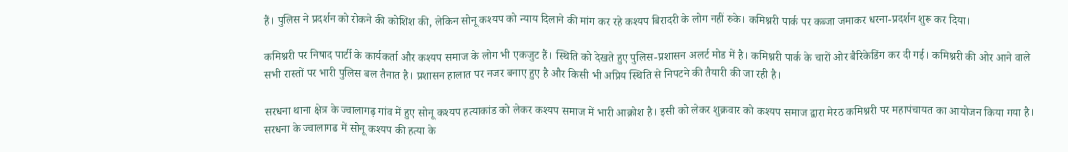हैं। पुलिस ने प्रदर्शन को रोकने की कोशिश की, लेकिन सोनू कश्यप को न्याय दिलाने की मांग कर रहे कश्यप बिरादरी के लोग नहीं रुके। कमिश्नरी पार्क पर कब्जा जमाकर धरना-प्रदर्शन शुरू कर दिया।

कमिश्नरी पर निषाद पार्टी के कार्यकर्ता और कश्यप समाज के लोग भी एकजुट हैं। स्थिति को देखते हुए पुलिस-प्रशासन अलर्ट मोड में है। कमिश्नरी पार्क के चारों ओर बैरिकेडिंग कर दी गई। कमिश्नरी की ओर आने वाले सभी रास्तों पर भारी पुलिस बल तैनात है। प्रशासन हालात पर नजर बनाए हुए है और किसी भी अप्रिय स्थिति से निपटने की तैयारी की जा रही है।

सरधना थाना क्षेत्र के ज्वालागढ़ गांव में हुए सोनू कश्यप हत्याकांड को लेकर कश्यप समाज में भारी आक्रोश है। इसी को लेकर शुक्रवार को कश्यप समाज द्वारा मेरठ कमिश्नरी पर महापंचायत का आयोजन किया गया है। सरधना के ज्वालागढ में सोनू कश्यप की हत्या के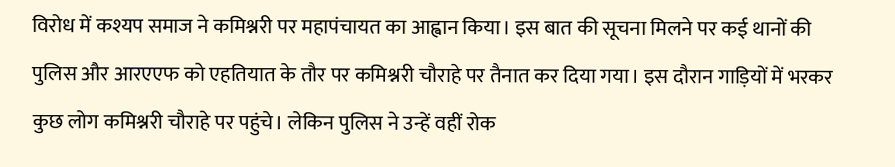विरोध में कश्यप समाज ने कमिश्नरी पर महापंचायत का आह्वान किया। इस बात की सूचना मिलने पर कई थानों की पुलिस और आरएएफ को एहतियात के तौर पर कमिश्नरी चौराहे पर तैनात कर दिया गया। इस दौरान गाड़ियों में भरकर कुछ लोग कमिश्नरी चौराहे पर पहुंचे। लेकिन पुलिस ने उन्हें वहीं रोक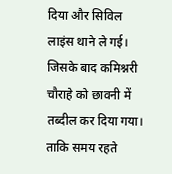दिया और सिविल लाइंस थाने ले गई। जिसके बाद कमिश्नरी चौराहे को छावनी में तब्दील कर दिया गया। ताकि समय रहते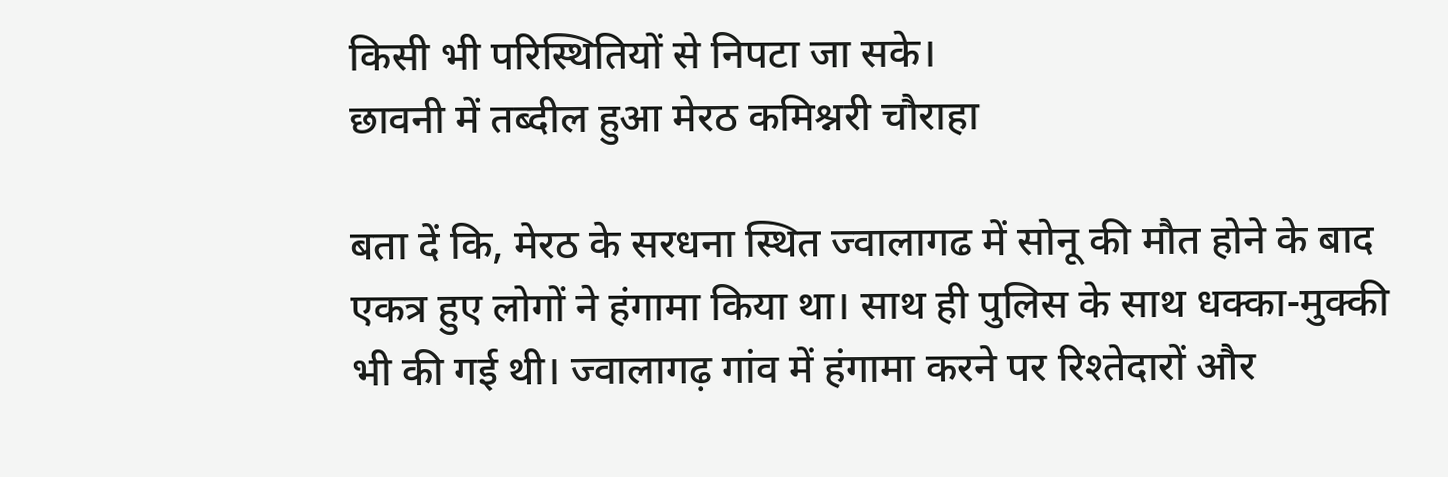किसी भी परिस्थितियों से निपटा जा सके।
छावनी में तब्दील हुआ मेरठ कमिश्नरी चौराहा

बता दें कि, मेरठ के सरधना स्थित ज्वालागढ में सोनू की मौत होने के बाद एकत्र हुए लोगों ने हंगामा किया था। साथ ही पुलिस के साथ धक्का-मुक्की भी की गई थी। ज्वालागढ़ गांव में हंगामा करने पर रिश्तेदारों और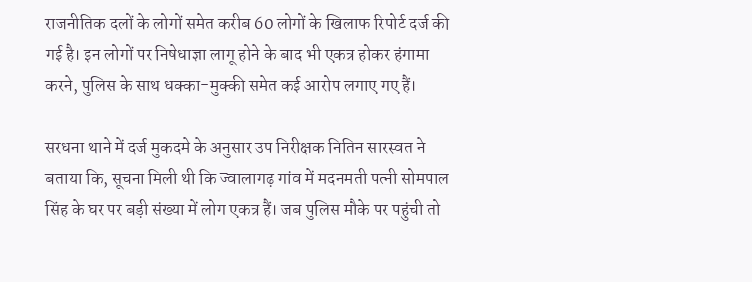राजनीतिक दलों के लोगों समेत करीब 60 लोगों के खिलाफ रिपोर्ट दर्ज की गई है। इन लोगों पर निषेधाज्ञा लागू होने के बाद भी एकत्र होकर हंगामा करने, पुलिस के साथ धक्का-मुक्की समेत कई आरोप लगाए गए हैं।

सरधना थाने में दर्ज मुकदमे के अनुसार उप निरीक्षक नितिन सारस्वत ने बताया कि, सूचना मिली थी कि ज्वालागढ़ गांव में मदनमती पत्नी सोमपाल सिंह के घर पर बड़ी संख्या में लोग एकत्र हैं। जब पुलिस मौके पर पहुंची तो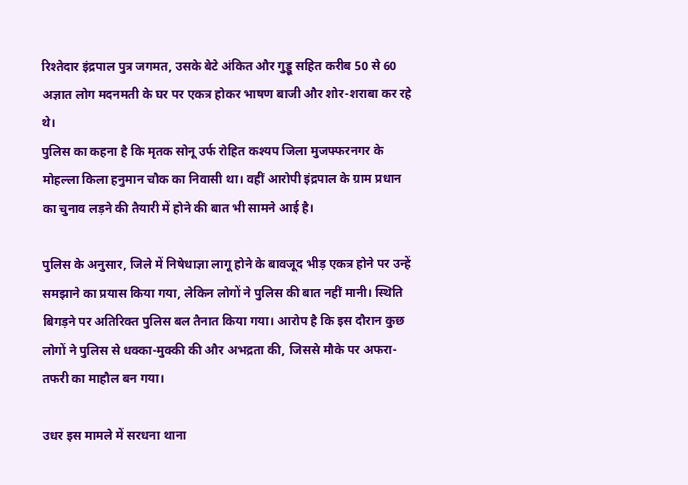रिश्तेदार इंद्रपाल पुत्र जगमत, उसके बेटे अंकित और गुड्डू सहित करीब 50 से 60 अज्ञात लोग मदनमती के घर पर एकत्र होकर भाषण बाजी और शोर-शराबा कर रहे थे।
पुलिस का कहना है कि मृतक सोनू उर्फ रोहित कश्यप जिला मुजफ्फरनगर के मोहल्ला किला हनुमान चौक का निवासी था। वहीं आरोपी इंद्रपाल के ग्राम प्रधान का चुनाव लड़ने की तैयारी में होने की बात भी सामने आई है।

पुलिस के अनुसार, जिले में निषेधाज्ञा लागू होने के बावजूद भीड़ एकत्र होने पर उन्हें समझाने का प्रयास किया गया, लेकिन लोगों ने पुलिस की बात नहीं मानी। स्थिति बिगड़ने पर अतिरिक्त पुलिस बल तैनात किया गया। आरोप है कि इस दौरान कुछ लोगों ने पुलिस से धक्का-मुक्की की और अभद्रता की, जिससे मौके पर अफरा-तफरी का माहौल बन गया।

उधर इस मामले में सरधना थाना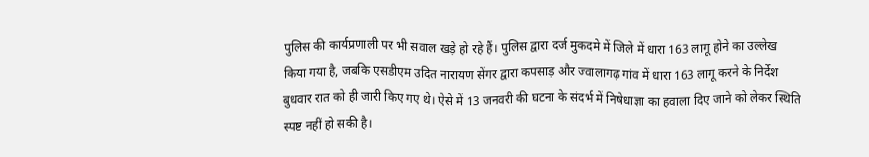पुलिस की कार्यप्रणाली पर भी सवाल खड़े हो रहे हैं। पुलिस द्वारा दर्ज मुकदमे में जिले में धारा 163 लागू होने का उल्लेख किया गया है, जबकि एसडीएम उदित नारायण सेंगर द्वारा कपसाड़ और ज्वालागढ़ गांव में धारा 163 लागू करने के निर्देश बुधवार रात को ही जारी किए गए थे। ऐसे में 13 जनवरी की घटना के संदर्भ में निषेधाज्ञा का हवाला दिए जाने को लेकर स्थिति स्पष्ट नहीं हो सकी है।